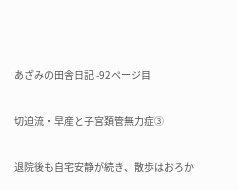あざみの田舎日記 -92ページ目

切迫流・早産と子宮頚管無力症③

退院後も自宅安静が続き、散歩はおろか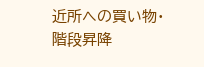近所への買い物・階段昇降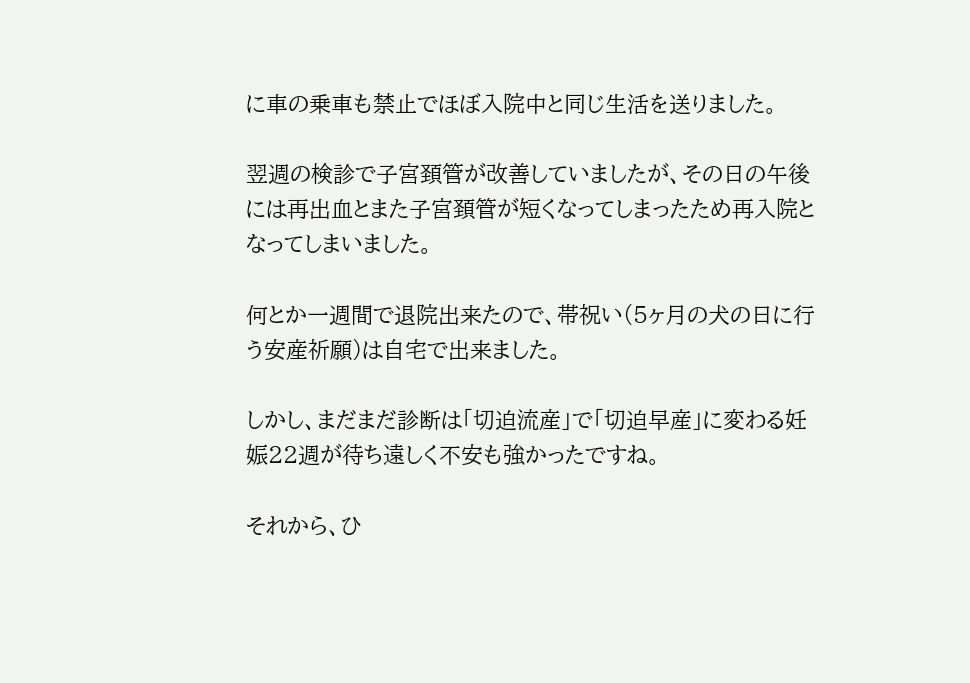に車の乗車も禁止でほぼ入院中と同じ生活を送りました。

翌週の検診で子宮頚管が改善していましたが、その日の午後には再出血とまた子宮頚管が短くなってしまったため再入院となってしまいました。

何とか一週間で退院出来たので、帯祝い(5ヶ月の犬の日に行う安産祈願)は自宅で出来ました。

しかし、まだまだ診断は「切迫流産」で「切迫早産」に変わる妊娠22週が待ち遠しく不安も強かったですね。

それから、ひ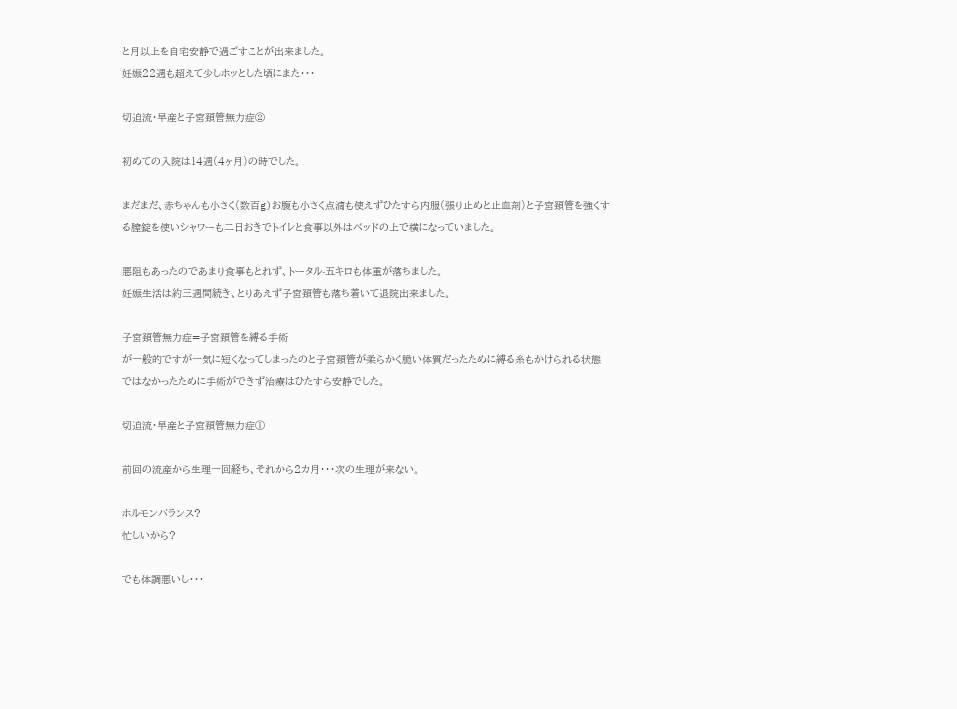と月以上を自宅安静で過ごすことが出来ました。
妊娠22週も超えて少しホッとした頃にまた・・・

切迫流・早産と子宮頚管無力症②

初めての入院は14週(4ヶ月)の時でした。

まだまだ、赤ちゃんも小さく(数百g)お腹も小さく点滴も使えずひたすら内服(張り止めと止血剤)と子宮頚管を強くする膣錠を使いシャワーも二日おきでトイレと食事以外はベッドの上で横になっていました。

悪阻もあったのであまり食事もとれず、トータル-五キロも体重が落ちました。
妊娠生活は約三週間続き、とりあえず子宮頚管も落ち着いて退院出来ました。

子宮頚管無力症=子宮頚管を縛る手術
が一般的ですが一気に短くなってしまったのと子宮頚管が柔らかく脆い体質だったために縛る糸もかけられる状態ではなかったために手術ができず治療はひたすら安静でした。

切迫流・早産と子宮頚管無力症①

前回の流産から生理一回経ち、それから2カ月・・・次の生理が来ない。

ホルモンバランス?
忙しいから?

でも体調悪いし・・・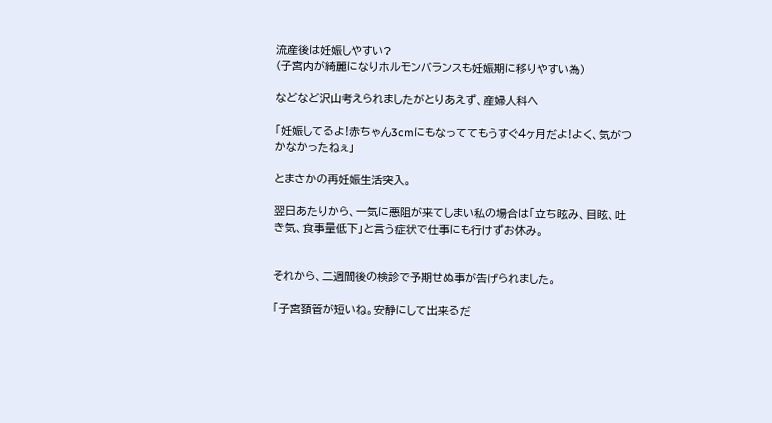流産後は妊娠しやすい?
(子宮内が綺麗になりホルモンバランスも妊娠期に移りやすい為)

などなど沢山考えられましたがとりあえず、産婦人科へ

「妊娠してるよ!赤ちゃん3cmにもなっててもうすぐ4ヶ月だよ!よく、気がつかなかったねぇ」

とまさかの再妊娠生活突入。

翌日あたりから、一気に悪阻が来てしまい私の場合は「立ち眩み、目眩、吐き気、食事量低下」と言う症状で仕事にも行けずお休み。


それから、二週間後の検診で予期せぬ事が告げられました。

「子宮頚管が短いね。安静にして出来るだ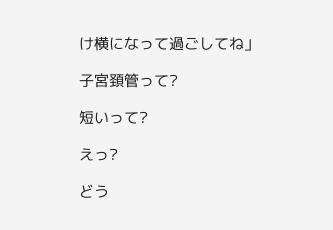け横になって過ごしてね」

子宮頚管って?

短いって?

えっ?

どう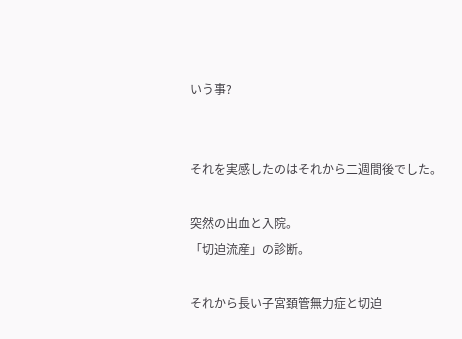いう事?


それを実感したのはそれから二週間後でした。

突然の出血と入院。
「切迫流産」の診断。

それから長い子宮頚管無力症と切迫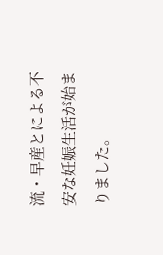流・早産とによる不安な妊娠生活が始まりました。